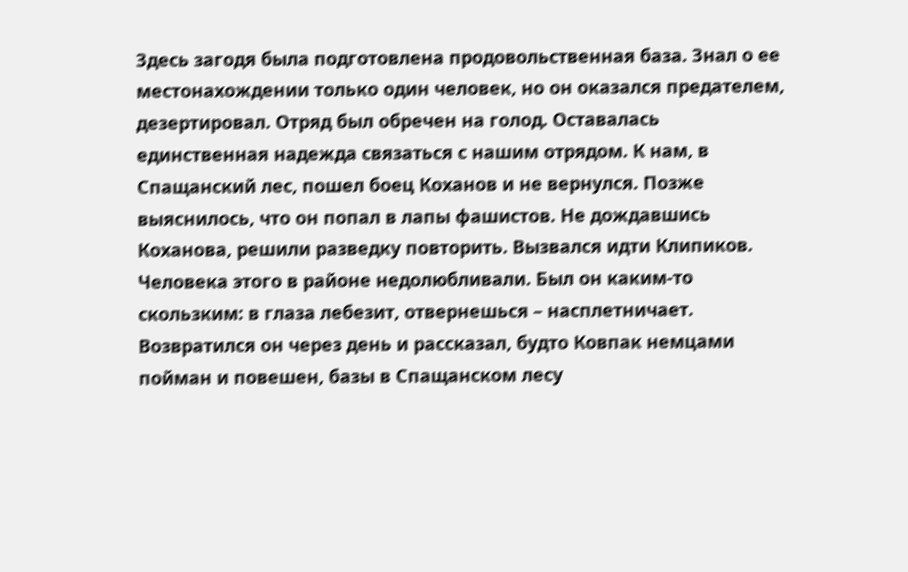Здесь загодя была подготовлена продовольственная база. Знал о ее местонахождении только один человек, но он оказался предателем, дезертировал. Отряд был обречен на голод. Оставалась единственная надежда связаться с нашим отрядом. К нам, в Спащанский лес, пошел боец Коханов и не вернулся. Позже выяснилось, что он попал в лапы фашистов. Не дождавшись Коханова, решили разведку повторить. Вызвался идти Клипиков. Человека этого в районе недолюбливали. Был он каким-то скользким: в глаза лебезит, отвернешься – насплетничает. Возвратился он через день и рассказал, будто Ковпак немцами пойман и повешен, базы в Спащанском лесу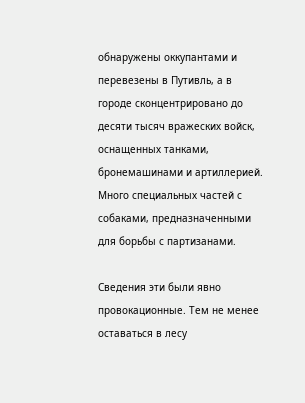обнаружены оккупантами и перевезены в Путивль, а в городе сконцентрировано до десяти тысяч вражеских войск, оснащенных танками, бронемашинами и артиллерией. Много специальных частей с собаками, предназначенными для борьбы с партизанами.

Сведения эти были явно провокационные. Тем не менее оставаться в лесу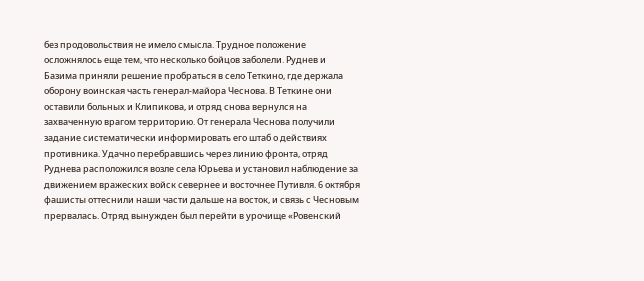без продовольствия не имело смысла. Трудное положение осложнялось еще тем, что несколько бойцов заболели. Руднев и Базима приняли решение пробраться в село Теткино, где держала оборону воинская часть генерал-майора Чеснова. В Теткине они оставили больных и Клипикова, и отряд снова вернулся на захваченную врагом территорию. От генерала Чеснова получили задание систематически информировать его штаб о действиях противника. Удачно перебравшись через линию фронта, отряд Руднева расположился возле села Юрьева и установил наблюдение за движением вражеских войск севернее и восточнее Путивля. 6 октября фашисты оттеснили наши части дальше на восток, и связь с Чесновым прервалась. Отряд вынужден был перейти в урочище «Ровенский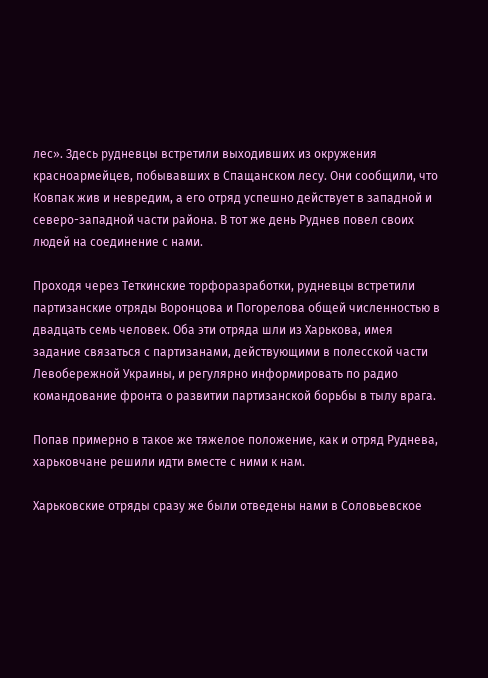лес». Здесь рудневцы встретили выходивших из окружения красноармейцев, побывавших в Спащанском лесу. Они сообщили, что Ковпак жив и невредим, а его отряд успешно действует в западной и северо-западной части района. В тот же день Руднев повел своих людей на соединение с нами.

Проходя через Теткинские торфоразработки, рудневцы встретили партизанские отряды Воронцова и Погорелова общей численностью в двадцать семь человек. Оба эти отряда шли из Харькова, имея задание связаться с партизанами, действующими в полесской части Левобережной Украины, и регулярно информировать по радио командование фронта о развитии партизанской борьбы в тылу врага.

Попав примерно в такое же тяжелое положение, как и отряд Руднева, харьковчане решили идти вместе с ними к нам.

Харьковские отряды сразу же были отведены нами в Соловьевское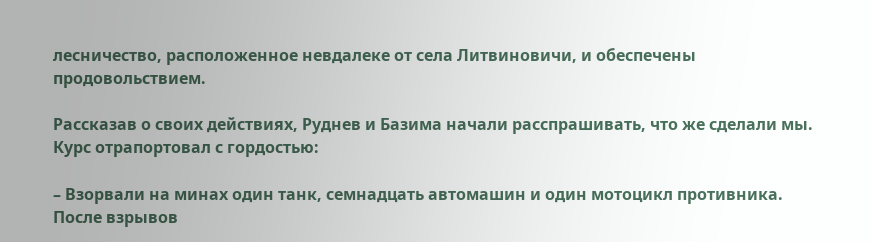лесничество, расположенное невдалеке от села Литвиновичи, и обеспечены продовольствием.

Рассказав о своих действиях, Руднев и Базима начали расспрашивать, что же сделали мы. Курс отрапортовал с гордостью:

– Взорвали на минах один танк, семнадцать автомашин и один мотоцикл противника. После взрывов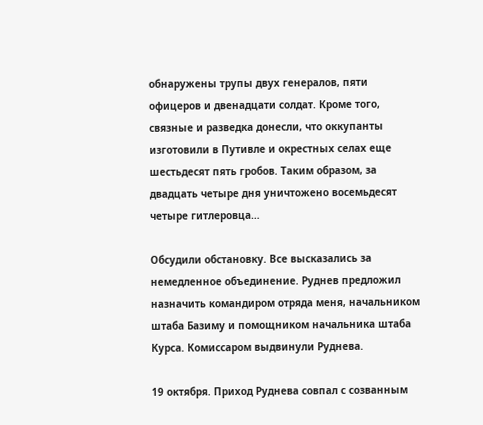обнаружены трупы двух генералов, пяти офицеров и двенадцати солдат. Кроме того, связные и разведка донесли, что оккупанты изготовили в Путивле и окрестных селах еще шестьдесят пять гробов. Таким образом, за двадцать четыре дня уничтожено восемьдесят четыре гитлеровца…

Обсудили обстановку. Все высказались за немедленное объединение. Руднев предложил назначить командиром отряда меня, начальником штаба Базиму и помощником начальника штаба Курса. Комиссаром выдвинули Руднева.

19 октября. Приход Руднева совпал с созванным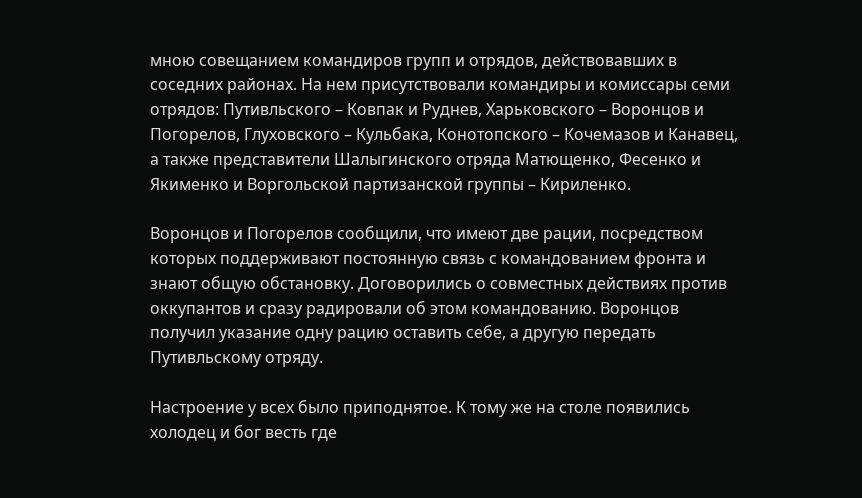мною совещанием командиров групп и отрядов, действовавших в соседних районах. На нем присутствовали командиры и комиссары семи отрядов: Путивльского – Ковпак и Руднев, Харьковского – Воронцов и Погорелов, Глуховского – Кульбака, Конотопского – Кочемазов и Канавец, а также представители Шалыгинского отряда Матющенко, Фесенко и Якименко и Воргольской партизанской группы – Кириленко.

Воронцов и Погорелов сообщили, что имеют две рации, посредством которых поддерживают постоянную связь с командованием фронта и знают общую обстановку. Договорились о совместных действиях против оккупантов и сразу радировали об этом командованию. Воронцов получил указание одну рацию оставить себе, а другую передать Путивльскому отряду.

Настроение у всех было приподнятое. К тому же на столе появились холодец и бог весть где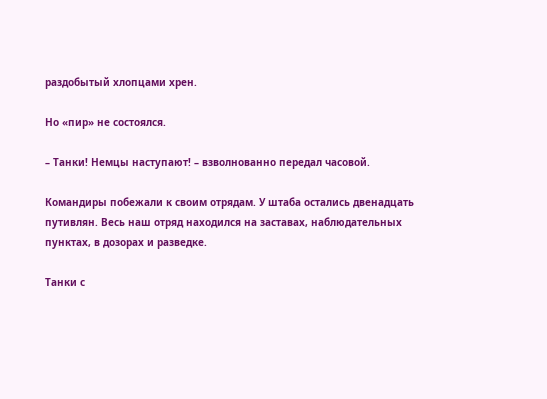раздобытый хлопцами хрен.

Но «пир» не состоялся.

– Танки! Немцы наступают! – взволнованно передал часовой.

Командиры побежали к своим отрядам. У штаба остались двенадцать путивлян. Весь наш отряд находился на заставах, наблюдательных пунктах, в дозорах и разведке.

Танки с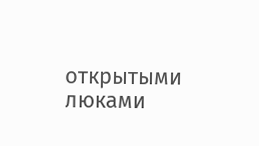открытыми люками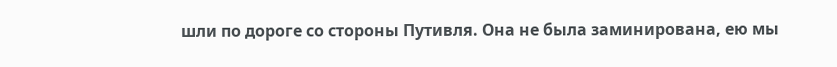шли по дороге со стороны Путивля. Она не была заминирована, ею мы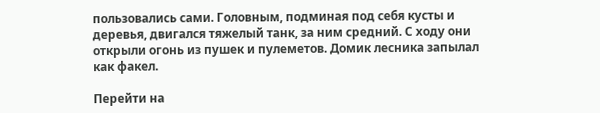пользовались сами. Головным, подминая под себя кусты и деревья, двигался тяжелый танк, за ним средний. С ходу они открыли огонь из пушек и пулеметов. Домик лесника запылал как факел.

Перейти на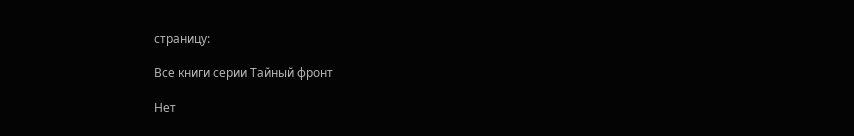страницу:

Все книги серии Тайный фронт

Нет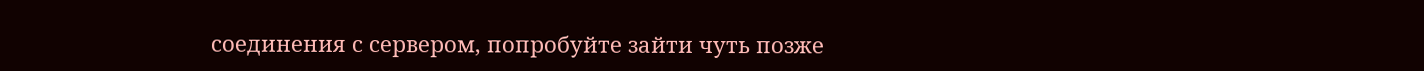соединения с сервером, попробуйте зайти чуть позже